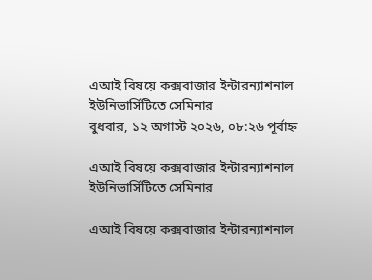এআই বিষয়ে কক্সবাজার ইন্টারন্যাশনাল ইউনিভার্সিটিতে সেমিনার
বুধবার, ১২ অগাস্ট ২০২৬, ০৮:২৬ পূর্বাহ্ন

এআই বিষয়ে কক্সবাজার ইন্টারন্যাশনাল ইউনিভার্সিটিতে সেমিনার

এআই বিষয়ে কক্সবাজার ইন্টারন্যাশনাল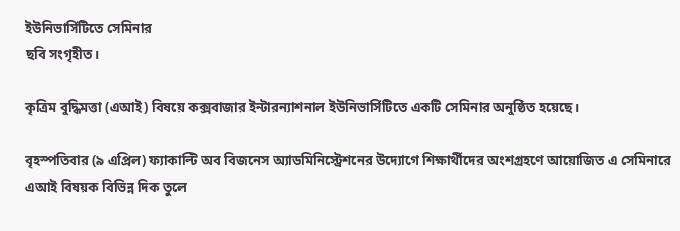ইউনিভার্সিটিতে সেমিনার
ছবি সংগৃহীত।

কৃত্রিম বুদ্ধিমত্তা (এআই) বিষয়ে কক্সবাজার ইন্টারন্যাশনাল ইউনিভার্সিটিতে একটি সেমিনার অনুষ্ঠিত হয়েছে।

বৃহস্পতিবার (৯ এপ্রিল) ফ্যাকাল্টি অব বিজনেস অ্যাডমিনিস্ট্রেশনের উদ্যোগে শিক্ষার্থীদের অংশগ্রহণে আয়োজিত এ সেমিনারে এআই বিষয়ক বিভিন্ন দিক তুলে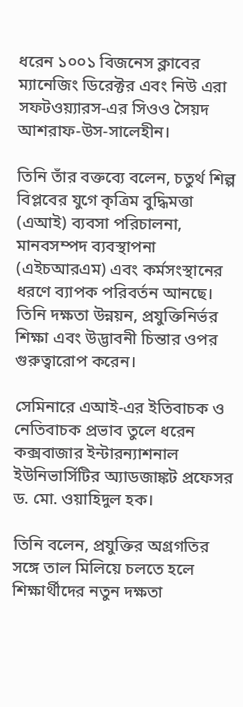ধরেন ১০০১ বিজনেস ক্লাবের ম্যানেজিং ডিরেক্টর এবং নিউ এরা সফটওয়্যারস-এর সিওও সৈয়দ আশরাফ-উস-সালেহীন।

তিনি তাঁর বক্তব্যে বলেন, চতুর্থ শিল্প বিপ্লবের যুগে কৃত্রিম বুদ্ধিমত্তা (এআই) ব্যবসা পরিচালনা, মানবসম্পদ ব্যবস্থাপনা (এইচআরএম) এবং কর্মসংস্থানের ধরণে ব্যাপক পরিবর্তন আনছে। তিনি দক্ষতা উন্নয়ন, প্রযুক্তিনির্ভর শিক্ষা এবং উদ্ভাবনী চিন্তার ওপর গুরুত্বারোপ করেন।

সেমিনারে এআই-এর ইতিবাচক ও নেতিবাচক প্রভাব তুলে ধরেন কক্সবাজার ইন্টারন্যাশনাল ইউনিভার্সিটির অ্যাডজাঙ্কট প্রফেসর ড. মো. ওয়াহিদুল হক।

তিনি বলেন, প্রযুক্তির অগ্রগতির সঙ্গে তাল মিলিয়ে চলতে হলে শিক্ষার্থীদের নতুন দক্ষতা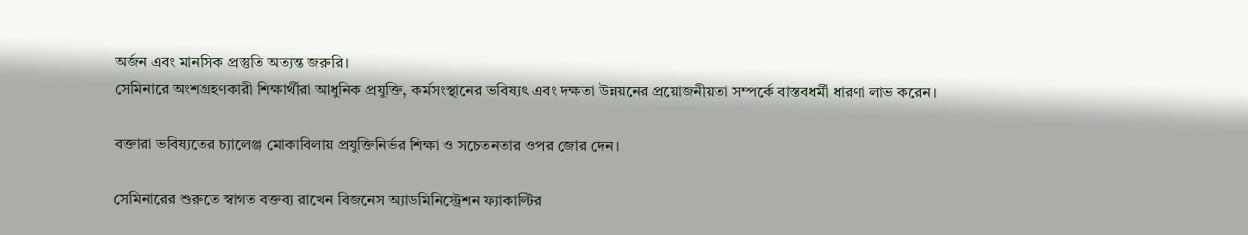অর্জন এবং মানসিক প্রস্তুতি অত্যন্ত জরুরি।
সেমিনারে অংশগ্রহণকারী শিক্ষার্থীরা আধুনিক প্রযুক্তি, কর্মসংস্থানের ভবিষ্যৎ এবং দক্ষতা উন্নয়নের প্রয়োজনীয়তা সম্পর্কে বাস্তবধর্মী ধারণা লাভ করেন।

বক্তারা ভবিষ্যতের চ্যালেঞ্জ মোকাবিলায় প্রযুক্তিনির্ভর শিক্ষা ও সচেতনতার ওপর জোর দেন।

সেমিনারের শুরুতে স্বাগত বক্তব্য রাখেন বিজনেস অ্যাডমিনিস্ট্রেশন ফ্যাকাল্টির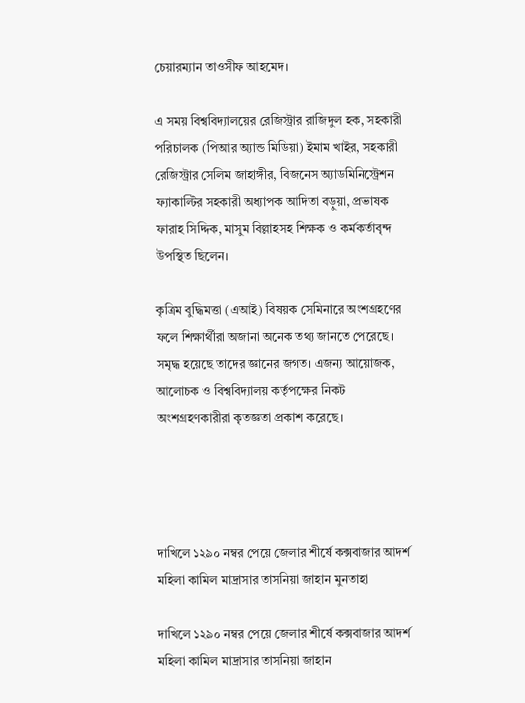চেয়ারম্যান তাওসীফ আহমেদ।

এ সময় বিশ্ববিদ্যালয়ের রেজিস্ট্রার রাজিদুল হক, সহকারী পরিচালক (পিআর অ্যান্ড মিডিয়া) ইমাম খাইর, সহকারী রেজিস্ট্রার সেলিম জাহাঙ্গীর, বিজনেস অ্যাডমিনিস্ট্রেশন ফ্যাকাল্টির সহকারী অধ্যাপক আদিতা বড়ুয়া, প্রভাষক ফারাহ সিদ্দিক, মাসুম বিল্লাহসহ শিক্ষক ও কর্মকর্তাবৃন্দ উপস্থিত ছিলেন।

কৃত্রিম বুদ্ধিমত্তা (এআই) বিষয়ক সেমিনারে অংশগ্রহণের ফলে শিক্ষার্থীরা অজানা অনেক তথ্য জানতে পেরেছে। সমৃদ্ধ হয়েছে তাদের জ্ঞানের জগত। এজন্য আয়োজক, আলোচক ও বিশ্ববিদ্যালয় কর্তৃপক্ষের নিকট অংশগ্রহণকারীরা কৃতজ্ঞতা প্রকাশ করেছে।




দাখিলে ১২৯০ নম্বর পেয়ে জেলার শীর্ষে কক্সবাজার আদর্শ মহিলা কামিল মাদ্রাসার তাসনিয়া জাহান মুনতাহা

দাখিলে ১২৯০ নম্বর পেয়ে জেলার শীর্ষে কক্সবাজার আদর্শ মহিলা কামিল মাদ্রাসার তাসনিয়া জাহান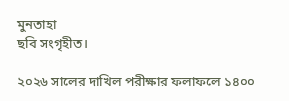মুনতাহা
ছবি সংগৃহীত।

২০২৬ সালের দাখিল পরীক্ষার ফলাফলে ১৪০০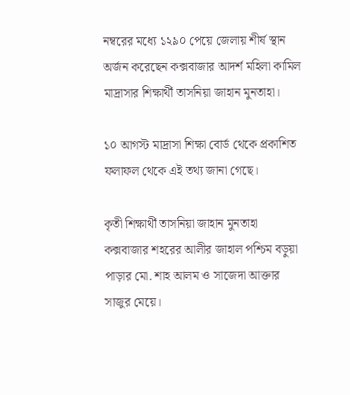নম্বরের মধ্যে ১২৯০ পেয়ে জেলায় শীর্ষ স্থান অর্জন করেছেন কক্সবাজার আদর্শ মহিলা কামিল মাদ্রাসার শিক্ষার্থী তাসনিয়া জাহান মুনতাহা।

১০ আগস্ট মাদ্রাসা শিক্ষা বোর্ড থেকে প্রকাশিত ফলাফল থেকে এই তথ্য জানা গেছে।

কৃতী শিক্ষার্থী তাসনিয়া জাহান মুনতাহা কক্সবাজার শহরের আলীর জাহাল পশ্চিম বড়ুয়া পাড়ার মো. শাহ আলম ও সাজেদা আক্তার সাজুর মেয়ে।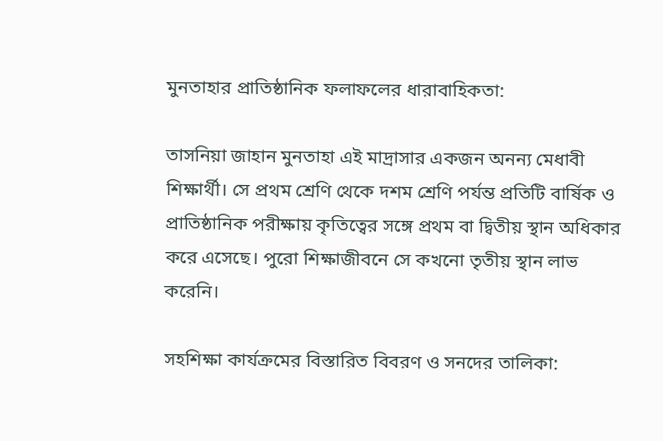মুনতাহার প্রাতিষ্ঠানিক ফলাফলের ধারাবাহিকতা:

তাসনিয়া জাহান মুনতাহা এই মাদ্রাসার একজন অনন্য মেধাবী শিক্ষার্থী। সে প্রথম শ্রেণি থেকে দশম শ্রেণি পর্যন্ত প্রতিটি বার্ষিক ও প্রাতিষ্ঠানিক পরীক্ষায় কৃতিত্বের সঙ্গে প্রথম বা দ্বিতীয় স্থান অধিকার করে এসেছে। পুরো শিক্ষাজীবনে সে কখনো তৃতীয় স্থান লাভ করেনি।

সহশিক্ষা কার্যক্রমের বিস্তারিত বিবরণ ও সনদের তালিকা: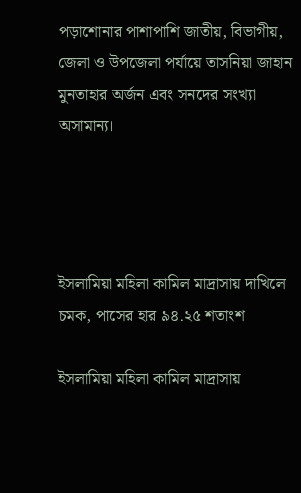পড়াশোনার পাশাপাশি জাতীয়, বিভাগীয়, জেলা ও উপজেলা পর্যায়ে তাসনিয়া জাহান মুনতাহার অর্জন এবং সনদের সংখ্যা অসামান্য।




ইসলামিয়া মহিলা কামিল মাদ্রাসায় দাখিলে চমক, পাসের হার ৯৪.২৫ শতাংশ

ইসলামিয়া মহিলা কামিল মাদ্রাসায়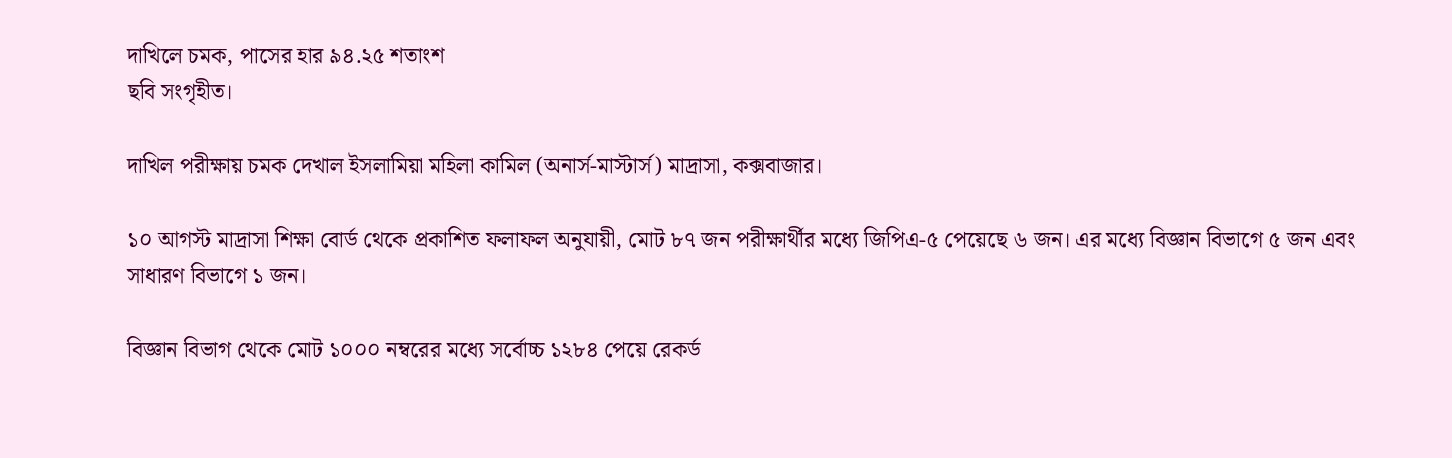দাখিলে চমক, পাসের হার ৯৪.২৫ শতাংশ
ছবি সংগৃহীত।

দাখিল পরীক্ষায় চমক দেখাল ইসলামিয়া মহিলা কামিল (অনার্স-মাস্টার্স) মাদ্রাসা, কক্সবাজার।

১০ আগস্ট মাদ্রাসা শিক্ষা বোর্ড থেকে প্রকাশিত ফলাফল অনুযায়ী, মোট ৮৭ জন পরীক্ষার্থীর মধ্যে জিপিএ-৫ পেয়েছে ৬ জন। এর মধ্যে বিজ্ঞান বিভাগে ৫ জন এবং সাধারণ বিভাগে ১ জন।

বিজ্ঞান বিভাগ থেকে মোট ১০০০ নম্বরের মধ্যে সর্বোচ্চ ১২৮৪ পেয়ে রেকর্ড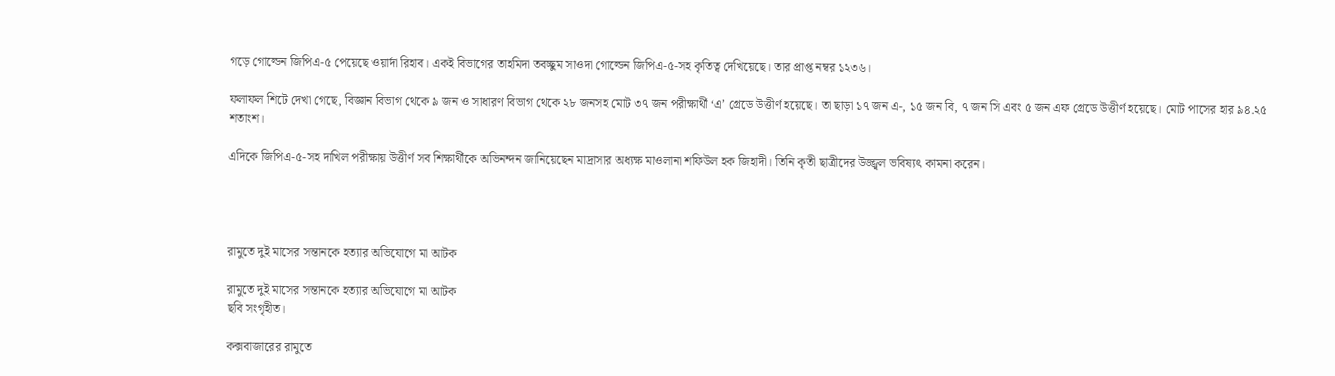গড়ে গোল্ডেন জিপিএ-৫ পেয়েছে ওয়ার্দা রিহাব। একই বিভাগের তাহমিদা তবচ্ছুম সাওদা গোল্ডেন জিপিএ-৫-সহ কৃতিত্ব দেখিয়েছে। তার প্রাপ্ত নম্বর ১২৩৬।

ফলাফল শিটে দেখা গেছে, বিজ্ঞান বিভাগ থেকে ৯ জন ও সাধারণ বিভাগ থেকে ২৮ জনসহ মোট ৩৭ জন পরীক্ষার্থী ‘এ’ গ্রেডে উত্তীর্ণ হয়েছে। তা ছাড়া ১৭ জন এ-, ১৫ জন বি, ৭ জন সি এবং ৫ জন এফ গ্রেডে উত্তীর্ণ হয়েছে। মোট পাসের হার ৯৪.২৫ শতাংশ।

এদিকে জিপিএ-৫-সহ দাখিল পরীক্ষায় উত্তীর্ণ সব শিক্ষার্থীকে অভিনন্দন জানিয়েছেন মাদ্রাসার অধ্যক্ষ মাওলানা শফিউল হক জিহাদী। তিনি কৃতী ছাত্রীদের উজ্জ্বল ভবিষ্যৎ কামনা করেন।




রামুতে দুই মাসের সন্তানকে হত্যার অভিযোগে মা আটক

রামুতে দুই মাসের সন্তানকে হত্যার অভিযোগে মা আটক
ছবি সংগৃহীত।

কক্সবাজারের রামুতে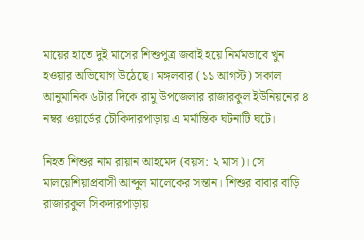মায়ের হাতে দুই মাসের শিশুপুত্র জবাই হয়ে নির্মমভাবে খুন হওয়ার অভিযোগ উঠেছে। মঙ্গলবার (১১ আগস্ট) সকাল আনুমানিক ৬টার দিকে রামু উপজেলার রাজারকুল ইউনিয়নের ৪ নম্বর ওয়ার্ডের চৌকিদারপাড়ায় এ মর্মান্তিক ঘটনাটি ঘটে।

নিহত শিশুর নাম রায়ান আহমেদ (বয়স: ২ মাস)। সে মালয়েশিয়াপ্রবাসী আব্দুল মালেকের সন্তান। শিশুর বাবার বাড়ি রাজারকুল সিকদারপাড়ায়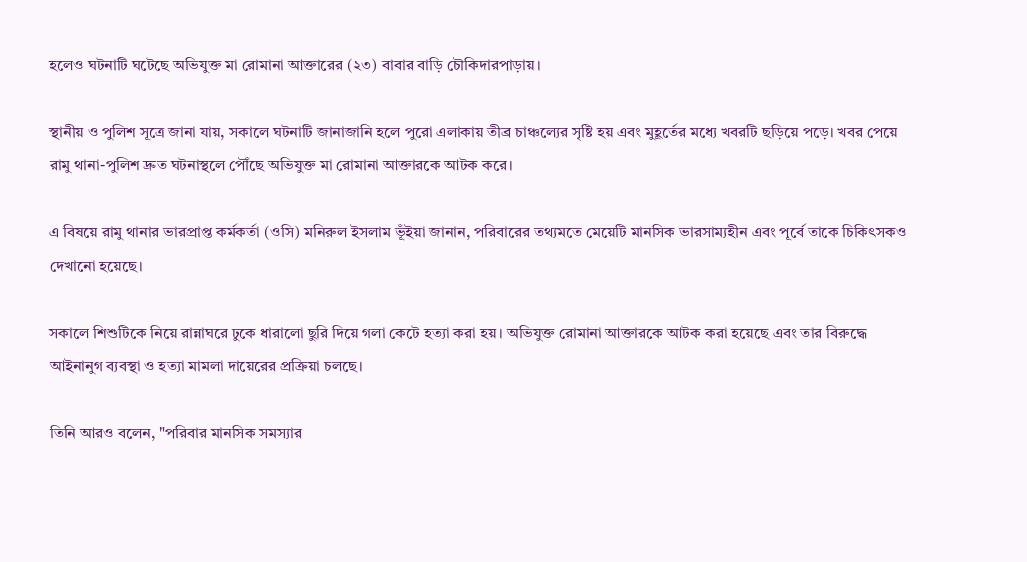হলেও ঘটনাটি ঘটেছে অভিযুক্ত মা রোমানা আক্তারের (২৩) বাবার বাড়ি চৌকিদারপাড়ায়।

স্থানীয় ও পুলিশ সূত্রে জানা যায়, সকালে ঘটনাটি জানাজানি হলে পুরো এলাকায় তীব্র চাঞ্চল্যের সৃষ্টি হয় এবং মুহূর্তের মধ্যে খবরটি ছড়িয়ে পড়ে। খবর পেয়ে রামু থানা-পুলিশ দ্রুত ঘটনাস্থলে পৌঁছে অভিযুক্ত মা রোমানা আক্তারকে আটক করে।

এ বিষয়ে রামু থানার ভারপ্রাপ্ত কর্মকর্তা (ওসি) মনিরুল ইসলাম ভূঁইয়া জানান, পরিবারের তথ্যমতে মেয়েটি মানসিক ভারসাম্যহীন এবং পূর্বে তাকে চিকিৎসকও দেখানো হয়েছে।

সকালে শিশুটিকে নিয়ে রান্নাঘরে ঢুকে ধারালো ছুরি দিয়ে গলা কেটে হত্যা করা হয়। অভিযুক্ত রোমানা আক্তারকে আটক করা হয়েছে এবং তার বিরুদ্ধে আইনানুগ ব্যবস্থা ও হত্যা মামলা দায়েরের প্রক্রিয়া চলছে।

তিনি আরও বলেন, "পরিবার মানসিক সমস্যার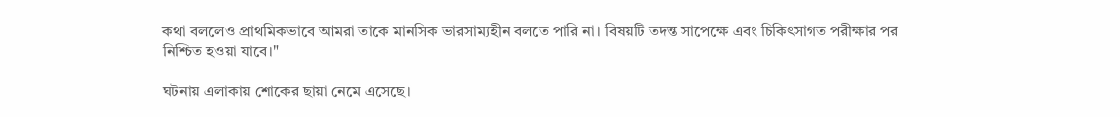কথা বললেও প্রাথমিকভাবে আমরা তাকে মানসিক ভারসাম্যহীন বলতে পারি না। বিষয়টি তদন্ত সাপেক্ষে এবং চিকিৎসাগত পরীক্ষার পর নিশ্চিত হওয়া যাবে।"

ঘটনায় এলাকায় শোকের ছায়া নেমে এসেছে।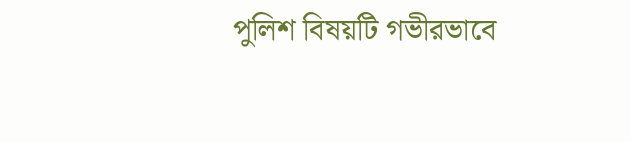পুলিশ বিষয়টি গভীরভাবে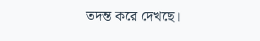তদন্ত করে দেখছে।